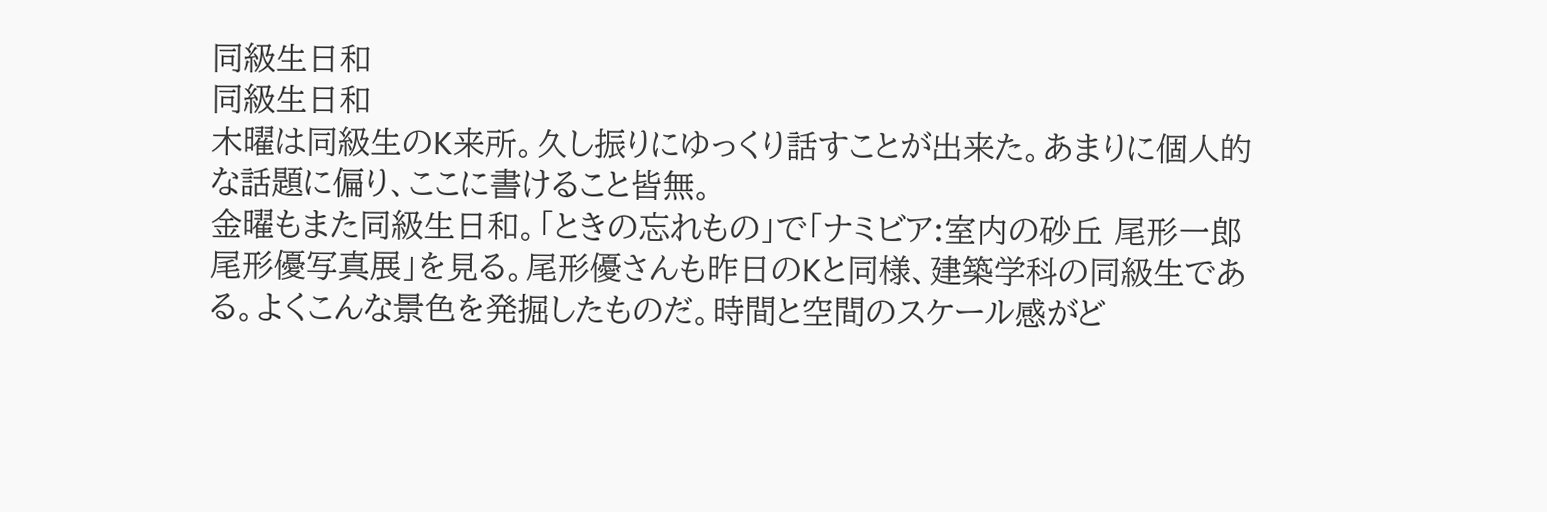同級生日和
同級生日和
木曜は同級生のK来所。久し振りにゆっくり話すことが出来た。あまりに個人的な話題に偏り、ここに書けること皆無。
金曜もまた同級生日和。「ときの忘れもの」で「ナミビア:室内の砂丘 尾形一郎 尾形優写真展」を見る。尾形優さんも昨日のKと同様、建築学科の同級生である。よくこんな景色を発掘したものだ。時間と空間のスケール感がど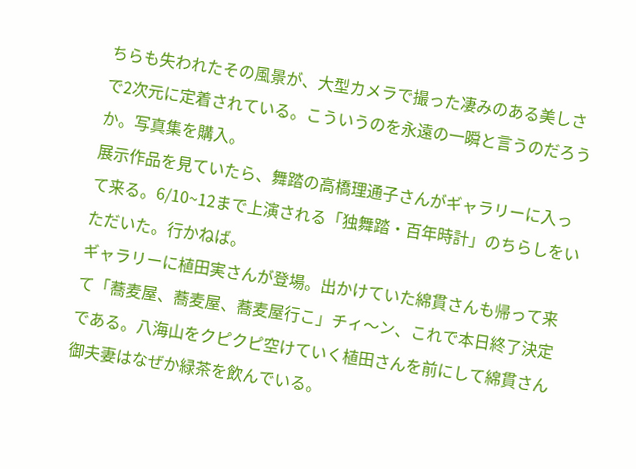ちらも失われたその風景が、大型カメラで撮った凄みのある美しさで2次元に定着されている。こういうのを永遠の一瞬と言うのだろうか。写真集を購入。
展示作品を見ていたら、舞踏の高橋理通子さんがギャラリーに入って来る。6/10~12まで上演される「独舞踏・百年時計」のちらしをいただいた。行かねば。
ギャラリーに植田実さんが登場。出かけていた綿貫さんも帰って来て「蕎麦屋、蕎麦屋、蕎麦屋行こ」チィ〜ン、これで本日終了決定である。八海山をクピクピ空けていく植田さんを前にして綿貫さん御夫妻はなぜか緑茶を飲んでいる。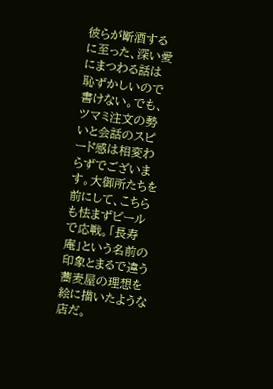彼らが断酒するに至った、深い愛にまつわる話は恥ずかしいので書けない。でも、ツマミ注文の勢いと会話のスピード感は相変わらずでございます。大御所たちを前にして、こちらも怯まずビールで応戦。「長寿庵」という名前の印象とまるで違う蕎麦屋の理想を絵に描いたような店だ。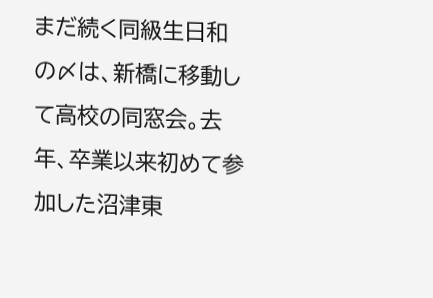まだ続く同級生日和の〆は、新橋に移動して高校の同窓会。去年、卒業以来初めて参加した沼津東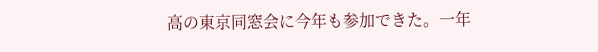高の東京同窓会に今年も参加できた。一年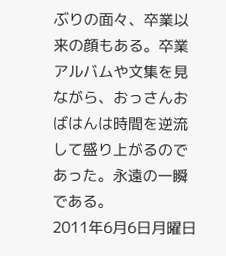ぶりの面々、卒業以来の顔もある。卒業アルバムや文集を見ながら、おっさんおばはんは時間を逆流して盛り上がるのであった。永遠の一瞬である。
2011年6月6日月曜日